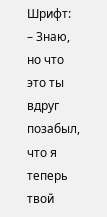Шрифт:
– Знаю, но что это ты вдруг позабыл, что я теперь твой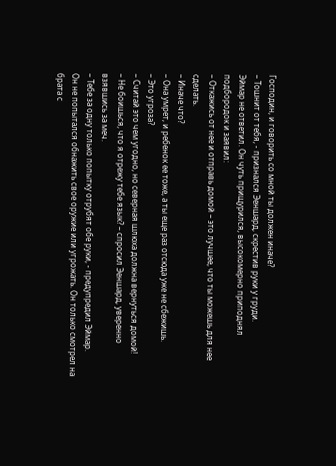Господин, и говорить со мной ты должен иначе?
– Тошнит от тебя, - признался Эеншард, скрестив руки у груди.
Эймар не ответил. Он чуть прищурился, высокомерно приподнял подбородок и заявил:
– Откажись от нее и отправь домой – это лучшее, что ты можешь для нее сделать.
– Иначе что?
– Она умрет, и ребенок ее тоже, а ты еще раз отсюда уже не сбежишь.
– Это угроза?
– Считай это чем угодно, но северная шлюха должна вернуться домой!
– Не боишься, что я отрежу тебе язык? – спросил Эеншард, уверенно взявшись за меч.
– Тебе за одну только попытку отрубят обе руки, - предупредил Эймар.
Он не попытался обнажить свое оружие или угрожать. Он только смотрел на брата с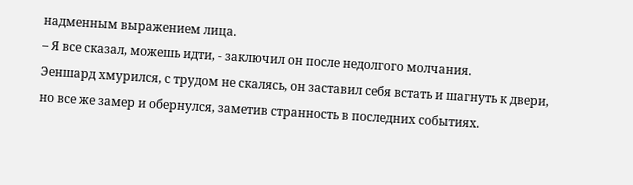надменным выражением лица.
– Я все сказал, можешь идти, - заключил он после недолгого молчания.
Эеншард хмурился, с трудом не скалясь, он заставил себя встать и шагнуть к двери, но все же замер и обернулся, заметив странность в последних событиях.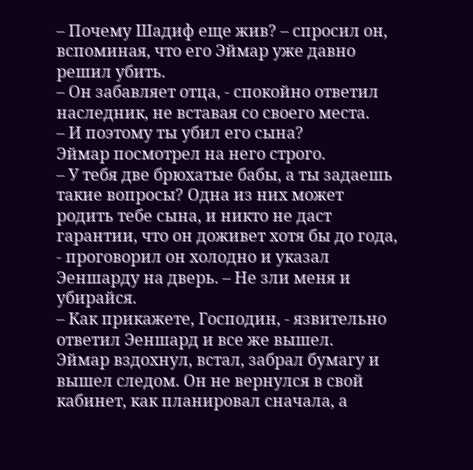– Почему Шадиф еще жив? – спросил он, вспоминая, что его Эймар уже давно решил убить.
– Он забавляет отца, - спокойно ответил наследник, не вставая со своего места.
– И поэтому ты убил его сына?
Эймар посмотрел на него строго.
– У тебя две брюхатые бабы, а ты задаешь такие вопросы? Одна из них может родить тебе сына, и никто не даст гарантии, что он доживет хотя бы до года, - проговорил он холодно и указал Эеншарду на дверь. – Не зли меня и убирайся.
– Как прикажете, Господин, - язвительно ответил Эеншард и все же вышел.
Эймар вздохнул, встал, забрал бумагу и вышел следом. Он не вернулся в свой кабинет, как планировал сначала, а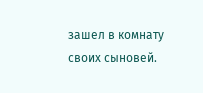зашел в комнату своих сыновей.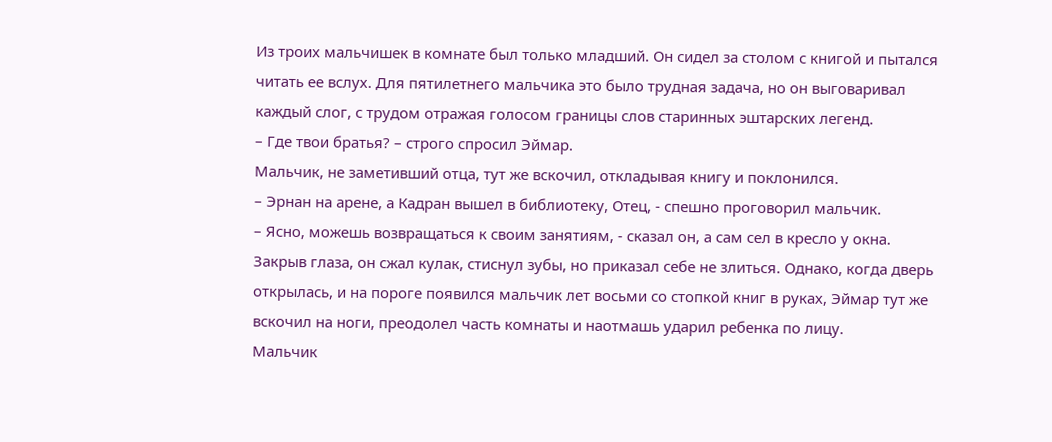Из троих мальчишек в комнате был только младший. Он сидел за столом с книгой и пытался читать ее вслух. Для пятилетнего мальчика это было трудная задача, но он выговаривал каждый слог, с трудом отражая голосом границы слов старинных эштарских легенд.
– Где твои братья? – строго спросил Эймар.
Мальчик, не заметивший отца, тут же вскочил, откладывая книгу и поклонился.
– Эрнан на арене, а Кадран вышел в библиотеку, Отец, - спешно проговорил мальчик.
– Ясно, можешь возвращаться к своим занятиям, - сказал он, а сам сел в кресло у окна.
Закрыв глаза, он сжал кулак, стиснул зубы, но приказал себе не злиться. Однако, когда дверь открылась, и на пороге появился мальчик лет восьми со стопкой книг в руках, Эймар тут же вскочил на ноги, преодолел часть комнаты и наотмашь ударил ребенка по лицу.
Мальчик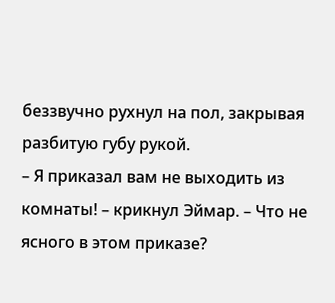беззвучно рухнул на пол, закрывая разбитую губу рукой.
– Я приказал вам не выходить из комнаты! – крикнул Эймар. – Что не ясного в этом приказе?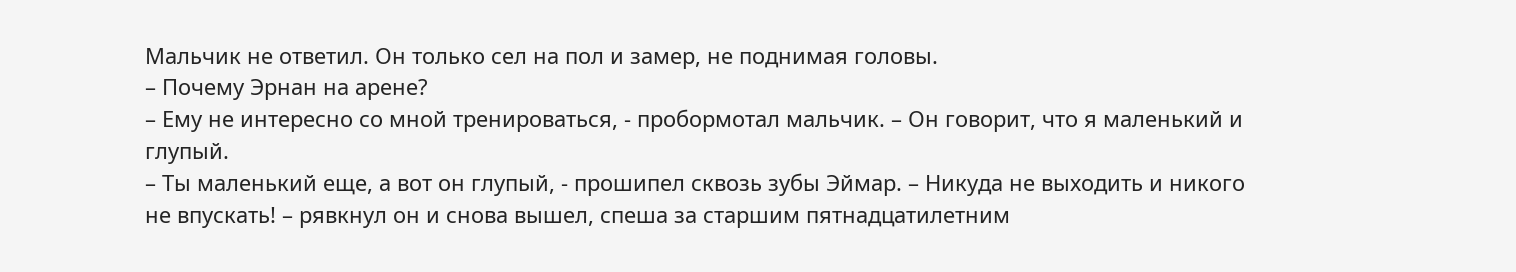Мальчик не ответил. Он только сел на пол и замер, не поднимая головы.
– Почему Эрнан на арене?
– Ему не интересно со мной тренироваться, - пробормотал мальчик. – Он говорит, что я маленький и глупый.
– Ты маленький еще, а вот он глупый, - прошипел сквозь зубы Эймар. – Никуда не выходить и никого не впускать! – рявкнул он и снова вышел, спеша за старшим пятнадцатилетним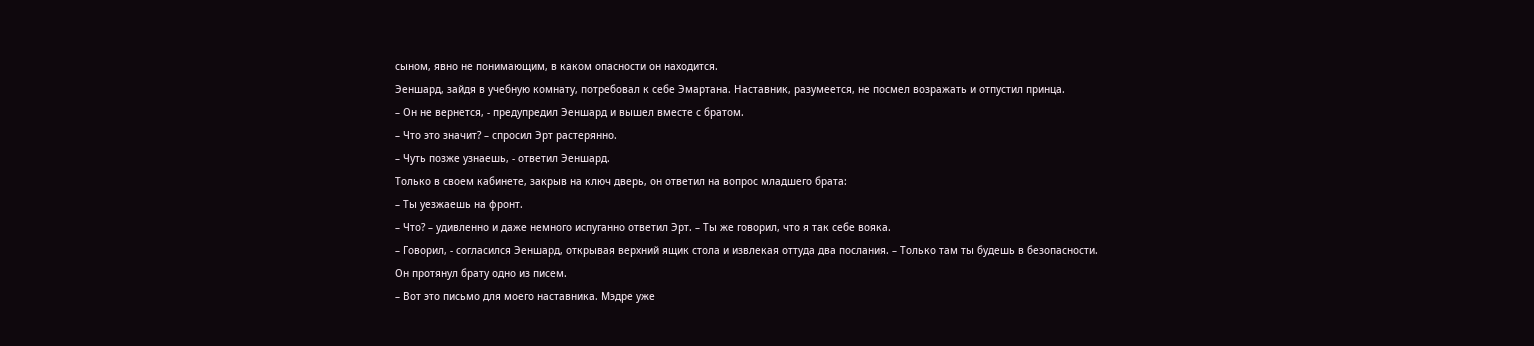сыном, явно не понимающим, в каком опасности он находится.
Эеншард, зайдя в учебную комнату, потребовал к себе Эмартана. Наставник, разумеется, не посмел возражать и отпустил принца.
– Он не вернется, - предупредил Эеншард и вышел вместе с братом.
– Что это значит? – спросил Эрт растерянно.
– Чуть позже узнаешь, - ответил Эеншард.
Только в своем кабинете, закрыв на ключ дверь, он ответил на вопрос младшего брата:
– Ты уезжаешь на фронт.
– Что? – удивленно и даже немного испуганно ответил Эрт. – Ты же говорил, что я так себе вояка.
– Говорил, - согласился Эеншард, открывая верхний ящик стола и извлекая оттуда два послания. – Только там ты будешь в безопасности.
Он протянул брату одно из писем.
– Вот это письмо для моего наставника. Мэдре уже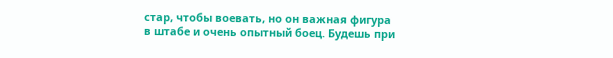стар, чтобы воевать, но он важная фигура в штабе и очень опытный боец. Будешь при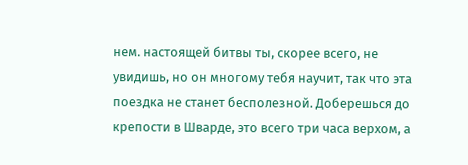нем. настоящей битвы ты, скорее всего, не увидишь, но он многому тебя научит, так что эта поездка не станет бесполезной. Доберешься до крепости в Шварде, это всего три часа верхом, а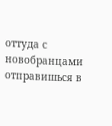оттуда с новобранцами отправишься в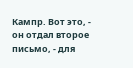Кампр. Вот это, - он отдал второе письмо, - для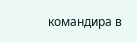командира в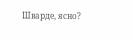Шварде, ясно?